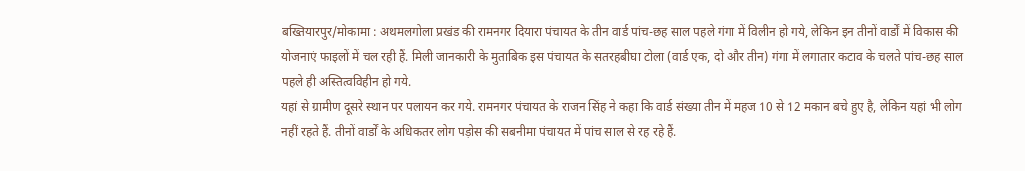बख्तियारपुर/मोकामा : अथमलगोला प्रखंड की रामनगर दियारा पंचायत के तीन वार्ड पांच-छह साल पहले गंगा में विलीन हो गये, लेकिन इन तीनों वार्डों में विकास की योजनाएं फाइलों में चल रही हैं. मिली जानकारी के मुताबिक इस पंचायत के सतरहबीघा टोला (वार्ड एक, दो और तीन) गंगा में लगातार कटाव के चलते पांच-छह साल पहले ही अस्तित्वविहीन हो गये.
यहां से ग्रामीण दूसरे स्थान पर पलायन कर गये. रामनगर पंचायत के राजन सिंह ने कहा कि वार्ड संख्या तीन में महज 10 से 12 मकान बचे हुए है, लेकिन यहां भी लोग नहीं रहते हैं. तीनों वार्डों के अधिकतर लोग पड़ोस की सबनीमा पंचायत में पांच साल से रह रहे हैं.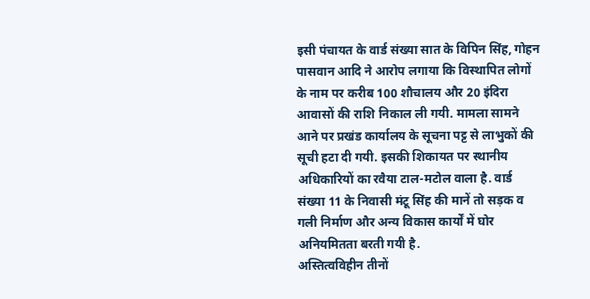इसी पंचायत के वार्ड संख्या सात के विपिन सिंह, गोहन पासवान आदि ने आरोप लगाया कि विस्थापित लोगों के नाम पर करीब 100 शौचालय और 20 इंदिरा आवासों की राशि निकाल ली गयी. मामला सामने आने पर प्रखंड कार्यालय के सूचना पट्ट से लाभुकों की सूची हटा दी गयी. इसकी शिकायत पर स्थानीय अधिकारियों का रवैया टाल-मटोल वाला है. वार्ड संख्या 11 के निवासी मंटू सिंह की मानें तो सड़क व गली निर्माण और अन्य विकास कार्यों में घोर अनियमितता बरती गयी है.
अस्तित्वविहीन तीनों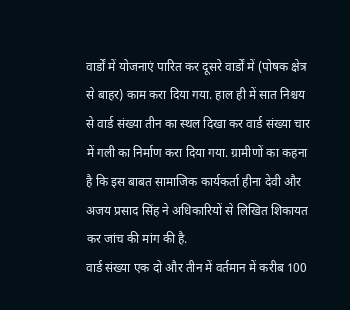वार्डों में योजनाएं पारित कर दूसरे वार्डों में (पोषक क्षेत्र से बाहर) काम करा दिया गया. हाल ही में सात निश्चय से वार्ड संख्या तीन का स्थल दिखा कर वार्ड संख्या चार में गली का निर्माण करा दिया गया. ग्रामीणों का कहना है कि इस बाबत सामाजिक कार्यकर्ता हीना देवी और अजय प्रसाद सिंह ने अधिकारियों से लिखित शिकायत कर जांच की मांग की है.
वार्ड संख्या एक दो और तीन में वर्तमान में करीब 100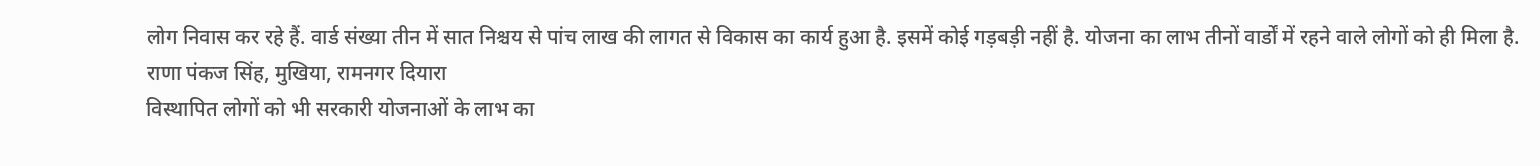लोग निवास कर रहे हैं. वार्ड संख्या तीन में सात निश्चय से पांच लाख की लागत से विकास का कार्य हुआ है. इसमें कोई गड़बड़ी नहीं है. योजना का लाभ तीनों वार्डों में रहने वाले लोगों को ही मिला है.
राणा पंकज सिंह, मुखिया, रामनगर दियारा
विस्थापित लोगों को भी सरकारी योजनाओं के लाभ का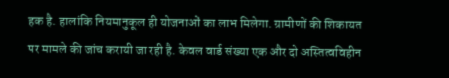हक है. हालांकि नियमानुकूल ही योजनाओं का लाभ मिलेगा. ग्रामीणों की शिकायत पर मामले की जांच करायी जा रही है. केवल वार्ड संख्या एक और दो अस्तित्वविहीन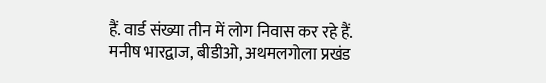हैं. वार्ड संख्या तीन में लोग निवास कर रहे हैं.
मनीष भारद्वाज, बीडीओ, अथमलगोला प्रखंड